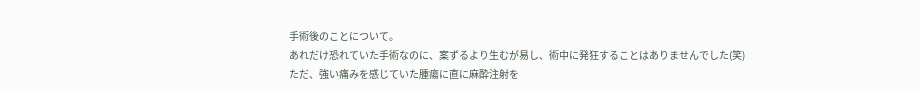手術後のことについて。
あれだけ恐れていた手術なのに、案ずるより生むが易し、術中に発狂することはありませんでした(笑)
ただ、強い痛みを感じていた腫瘍に直に麻酔注射を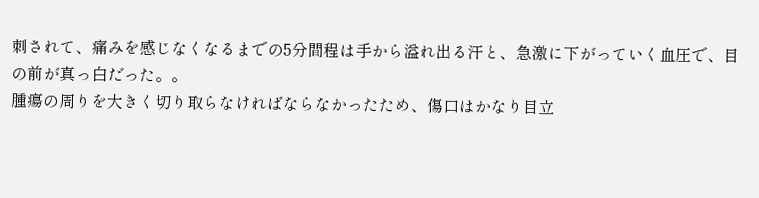刺されて、痛みを感じなくなるまでの5分間程は手から溢れ出る汗と、急激に下がっていく血圧で、目の前が真っ白だった。。
腫瘍の周りを大きく切り取らなければならなかったため、傷口はかなり目立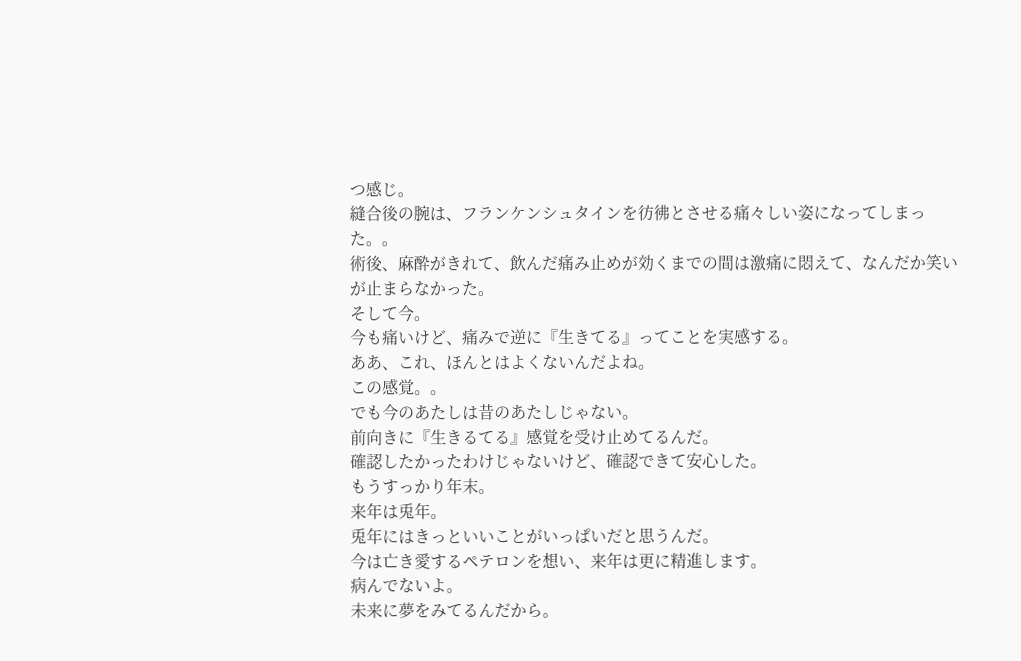つ感じ。
縫合後の腕は、フランケンシュタインを彷彿とさせる痛々しい姿になってしまった。。
術後、麻酔がきれて、飲んだ痛み止めが効くまでの間は激痛に悶えて、なんだか笑いが止まらなかった。
そして今。
今も痛いけど、痛みで逆に『生きてる』ってことを実感する。
ああ、これ、ほんとはよくないんだよね。
この感覚。。
でも今のあたしは昔のあたしじゃない。
前向きに『生きるてる』感覚を受け止めてるんだ。
確認したかったわけじゃないけど、確認できて安心した。
もうすっかり年末。
来年は兎年。
兎年にはきっといいことがいっぱいだと思うんだ。
今は亡き愛するペテロンを想い、来年は更に精進します。
病んでないよ。
未来に夢をみてるんだから。